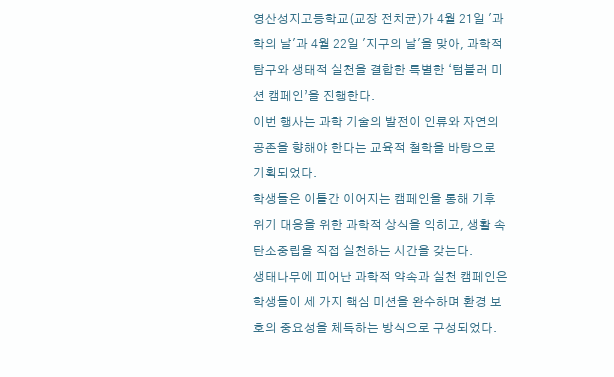영산성지고등학교(교장 전치균)가 4월 21일 '과학의 날'과 4월 22일 '지구의 날'을 맞아, 과학적 탐구와 생태적 실천을 결합한 특별한 ‘텀블러 미션 캠페인’을 진행한다.
이번 행사는 과학 기술의 발전이 인류와 자연의 공존을 향해야 한다는 교육적 철학을 바탕으로 기획되었다.
학생들은 이틀간 이어지는 캠페인을 통해 기후 위기 대응을 위한 과학적 상식을 익히고, 생활 속 탄소중립을 직접 실천하는 시간을 갖는다.
생태나무에 피어난 과학적 약속과 실천 캠페인은 학생들이 세 가지 핵심 미션을 완수하며 환경 보호의 중요성을 체득하는 방식으로 구성되었다.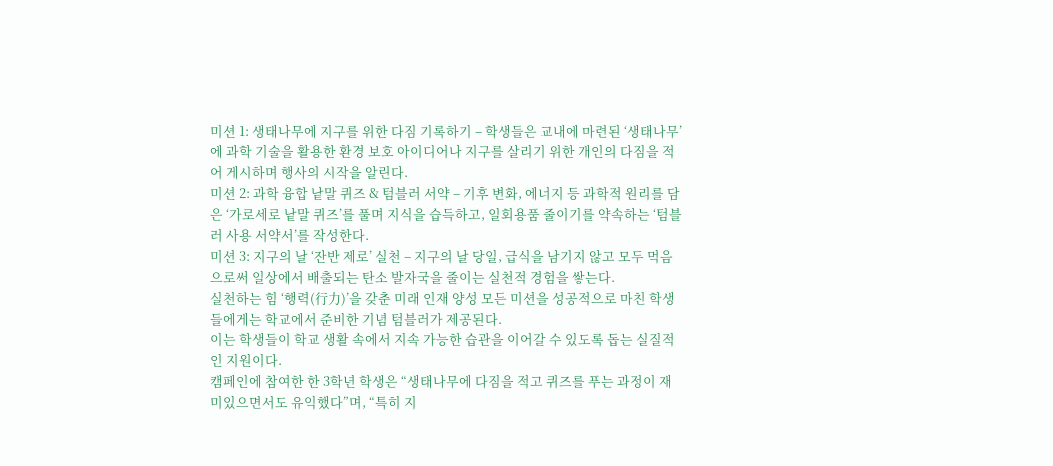미션 1: 생태나무에 지구를 위한 다짐 기록하기 – 학생들은 교내에 마련된 ‘생태나무’에 과학 기술을 활용한 환경 보호 아이디어나 지구를 살리기 위한 개인의 다짐을 적어 게시하며 행사의 시작을 알린다.
미션 2: 과학 융합 낱말 퀴즈 & 텀블러 서약 – 기후 변화, 에너지 등 과학적 원리를 담은 ‘가로세로 낱말 퀴즈’를 풀며 지식을 습득하고, 일회용품 줄이기를 약속하는 ‘텀블러 사용 서약서’를 작성한다.
미션 3: 지구의 날 ‘잔반 제로’ 실천 – 지구의 날 당일, 급식을 남기지 않고 모두 먹음으로써 일상에서 배출되는 탄소 발자국을 줄이는 실천적 경험을 쌓는다.
실천하는 힘 ‘행력(行力)’을 갖춘 미래 인재 양성 모든 미션을 성공적으로 마친 학생들에게는 학교에서 준비한 기념 텀블러가 제공된다.
이는 학생들이 학교 생활 속에서 지속 가능한 습관을 이어갈 수 있도록 돕는 실질적인 지원이다.
캠페인에 참여한 한 3학년 학생은 “생태나무에 다짐을 적고 퀴즈를 푸는 과정이 재미있으면서도 유익했다”며, “특히 지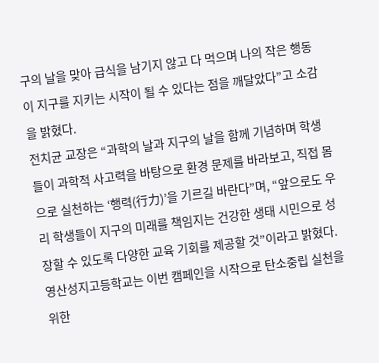구의 날을 맞아 급식을 남기지 않고 다 먹으며 나의 작은 행동이 지구를 지키는 시작이 될 수 있다는 점을 깨달았다”고 소감을 밝혔다.
전치균 교장은 “과학의 날과 지구의 날을 함께 기념하며 학생들이 과학적 사고력을 바탕으로 환경 문제를 바라보고, 직접 몸으로 실천하는 ‘행력(行力)’을 기르길 바란다”며, “앞으로도 우리 학생들이 지구의 미래를 책임지는 건강한 생태 시민으로 성장할 수 있도록 다양한 교육 기회를 제공할 것”이라고 밝혔다.
영산성지고등학교는 이번 캠페인을 시작으로 탄소중립 실천을 위한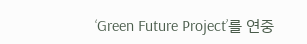‘Green Future Project’를 연중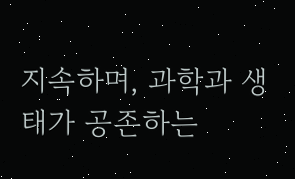지속하며, 과학과 생태가 공존하는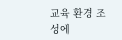교육 환경 조성에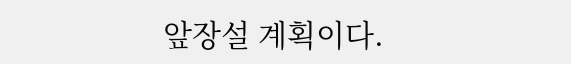앞장설 계획이다.